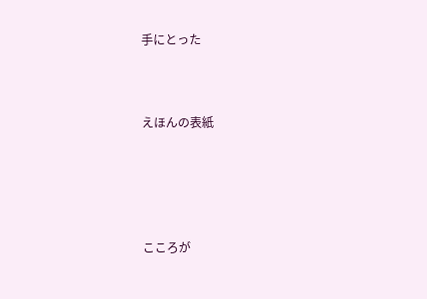手にとった



えほんの表紙





こころが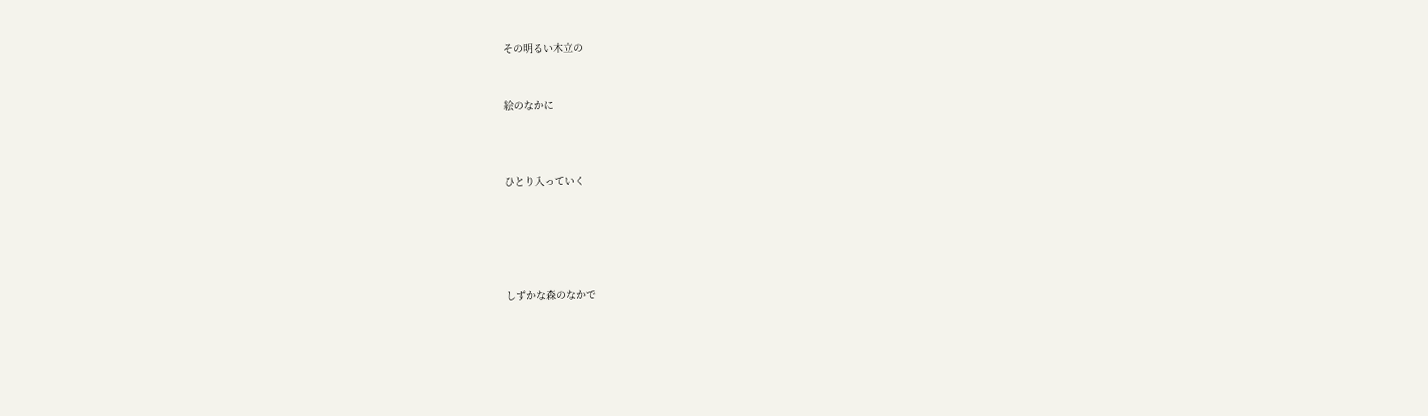その明るい木立の


絵のなかに



ひとり入っていく





しずかな森のなかで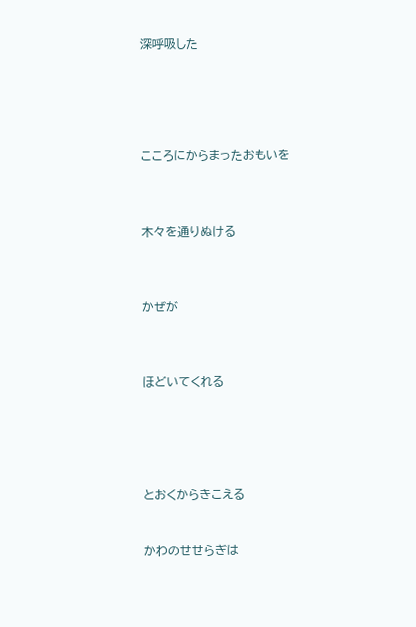深呼吸した





こころにからまったおもいを



木々を通りぬける



かぜが



ほどいてくれる





とおくからきこえる


かわのせせらぎは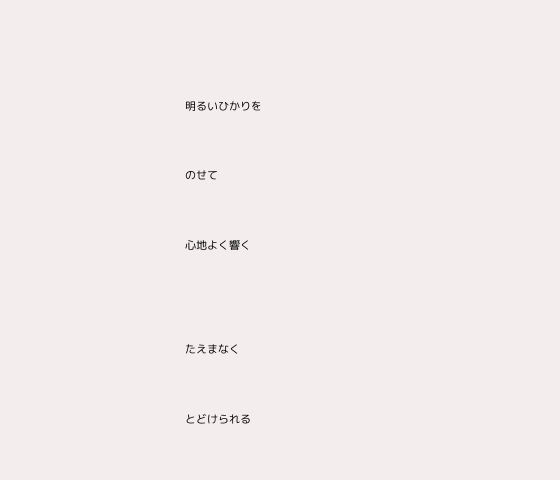明るいひかりを



のせて



心地よく響く





たえまなく



とどけられる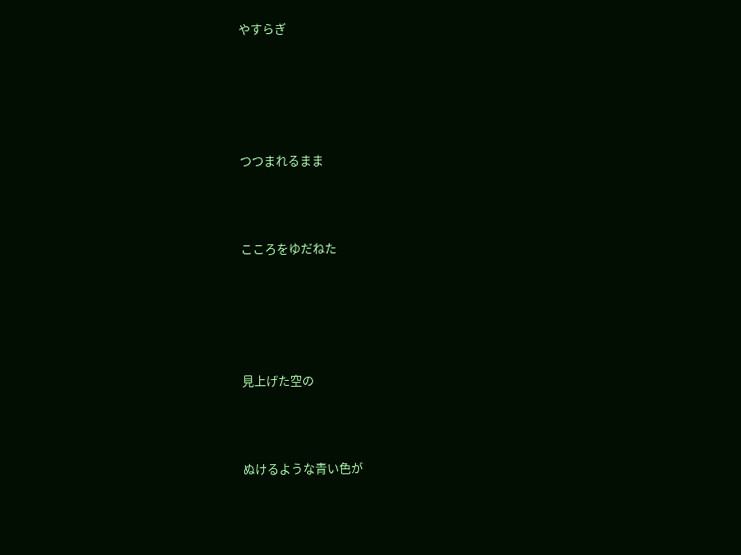やすらぎ





つつまれるまま



こころをゆだねた





見上げた空の



ぬけるような青い色が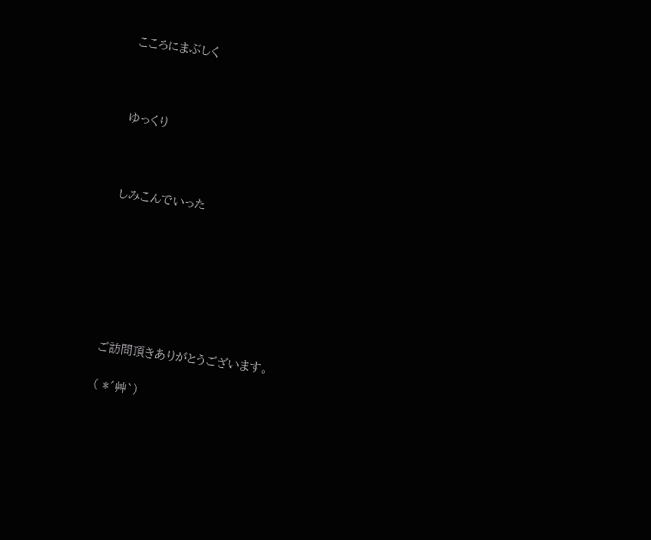こころにまぶしく



ゆっくり



しみこんでいった







ご訪問頂きありがとうございます。

( *´艸`)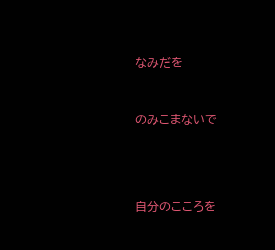なみだを



のみこまないで





自分のこころを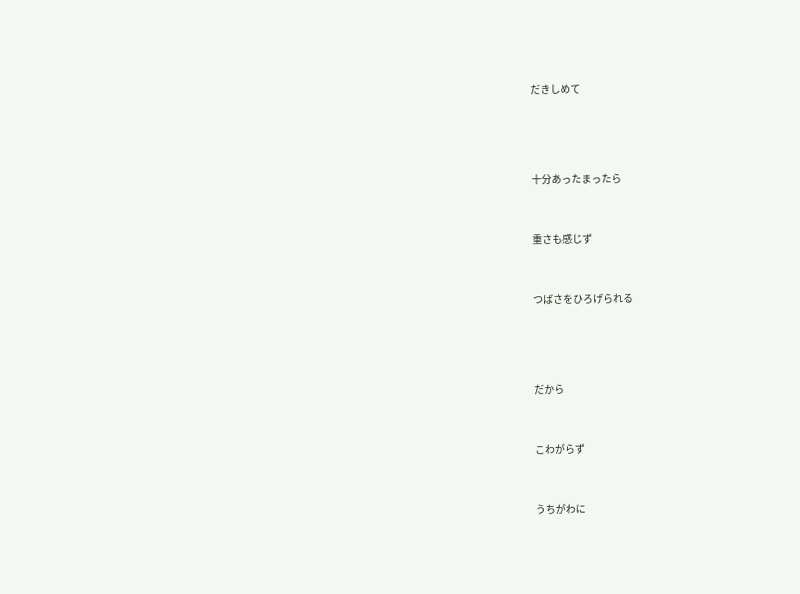だきしめて





十分あったまったら



重さも感じず



つばさをひろげられる





だから



こわがらず



うちがわに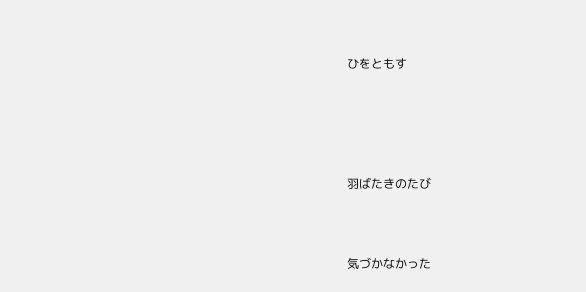ひをともす





羽ばたきのたび



気づかなかった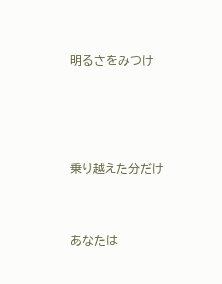明るさをみつけ





乗り越えた分だけ



あなたは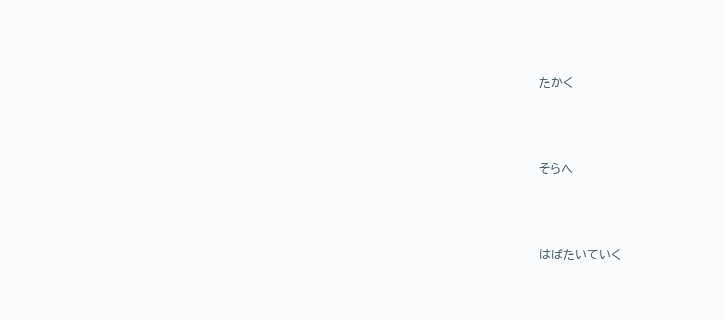たかく



そらへ



はばたいていく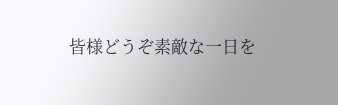皆様どうぞ素敵な一日を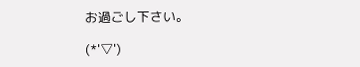お過ごし下さい。

(*'▽')